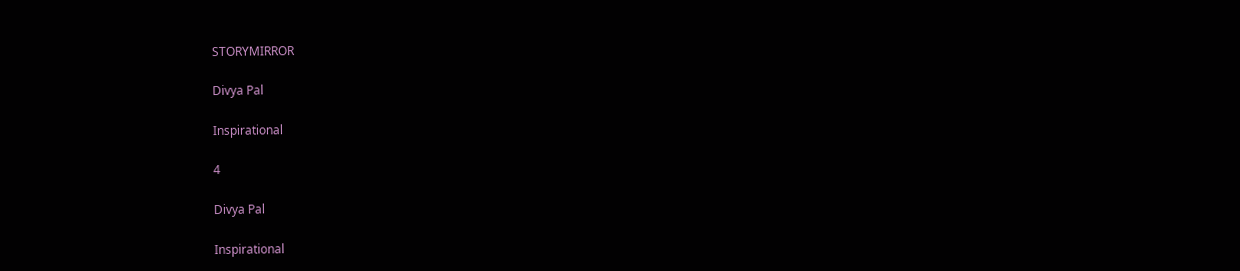STORYMIRROR

Divya Pal

Inspirational

4

Divya Pal

Inspirational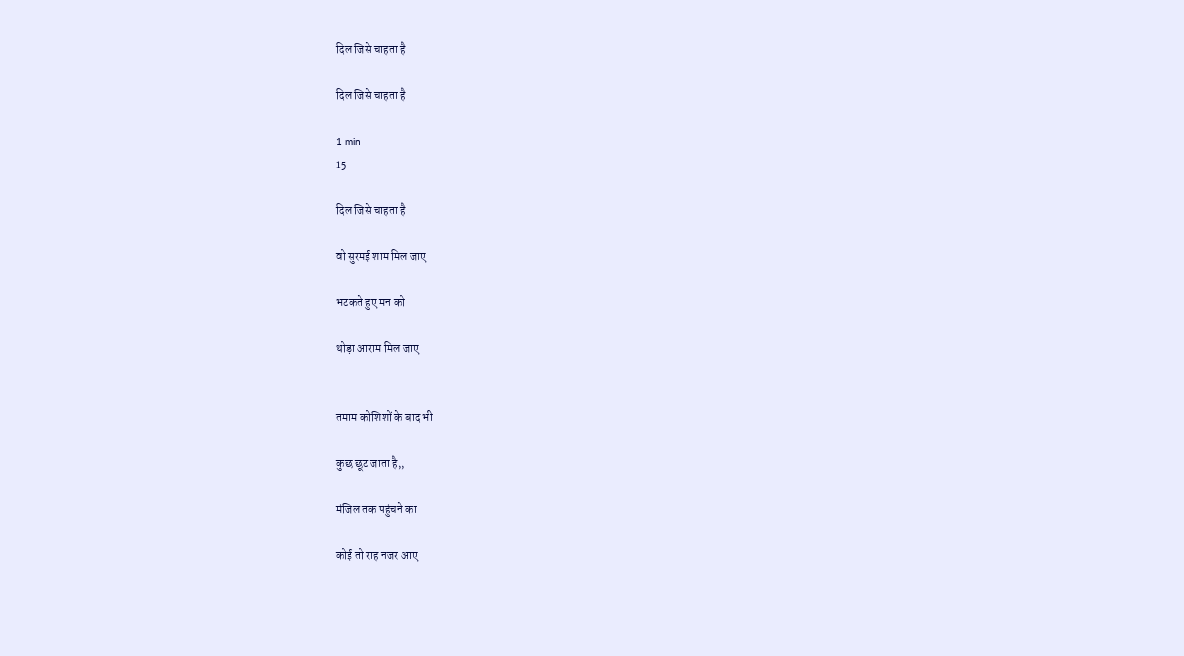दिल जिसे चाहता है

दिल जिसे चाहता है

1 min
15

दिल जिसे चाहता है

वो सुरमई शाम मिल जाए

भटकते हुए मन को

थोड़ा आराम मिल जाए


तमाम कोशिशों के बाद भी

कुछ छूट जाता है,,

मंजिल तक पहुंचने का

कोई तो राह नजर आए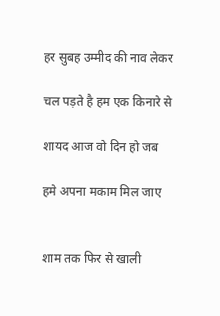हर सुबह उम्मीद की नाव लेकर

चल पड़ते है हम एक किनारे से

शायद आज वो दिन हो जब

हमे अपना मकाम मिल जाए


शाम तक फिर से खाली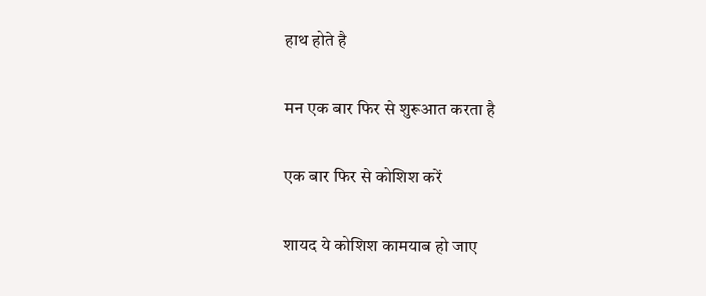हाथ होते है

मन एक बार फिर से शुरूआत करता है

एक बार फिर से कोशिश करें

शायद ये कोशिश कामयाब हो जाए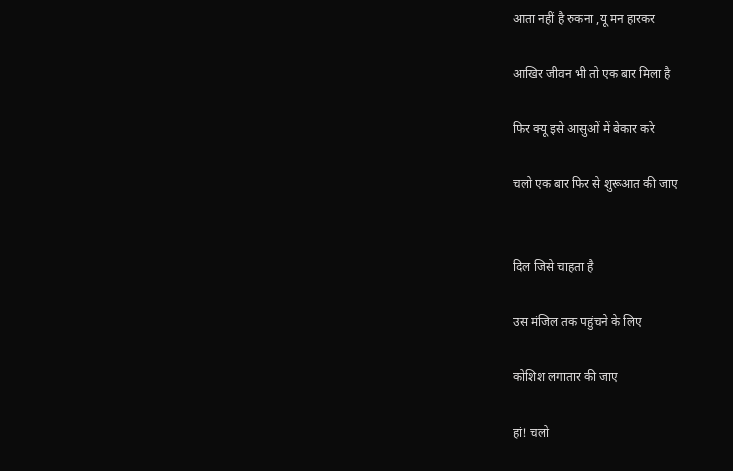आता नहीं है रुकना ,यू मन हारकर

आखिर जीवन भी तो एक बार मिला है

फिर क्यू इसे आसुओं में बेकार करे

चलो एक बार फिर से शुरूआत की जाए


दिल जिसे चाहता है

उस मंजिल तक पहुंचने के लिए

कोशिश लगातार की जाए

हां! चलो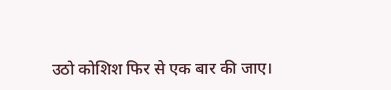उठो कोशिश फिर से एक बार की जाए।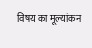विषय का मूल्यांकन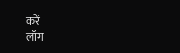करें
लॉग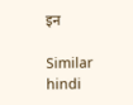इन

Similar hindi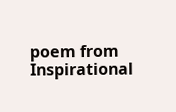poem from Inspirational